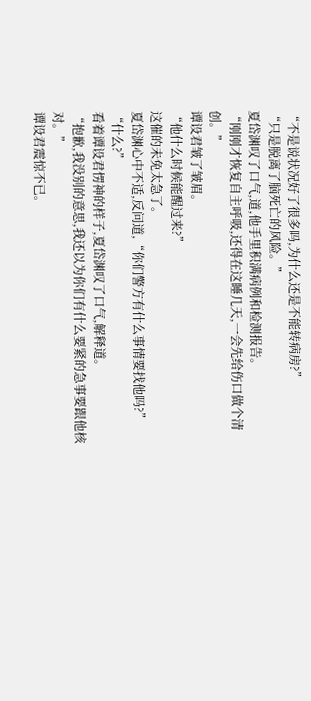“不是说状况好了很多吗,为什么还是不能转病房?”
“只是脱离了脑死亡的风险。”
夏岱渊叹了口气,道,他手里积满病例和检测报告。
“刚刚才恢复自主呼吸,还得在这睡几天,一会先给伤口做个清创。”
谭设君皱了皱眉。
“他什么时候能醒过来?”
这催的未免太急了。
夏岱渊心中不适,反问道,“你们警方有什么事情要找他吗?”
“什么?”
看着谭设君愣神的样子,夏岱渊叹了口气,解释道。
“抱歉,我没别的意思,我还以为你们有什么要紧的急事要跟他核对。”
谭设君震惊不已。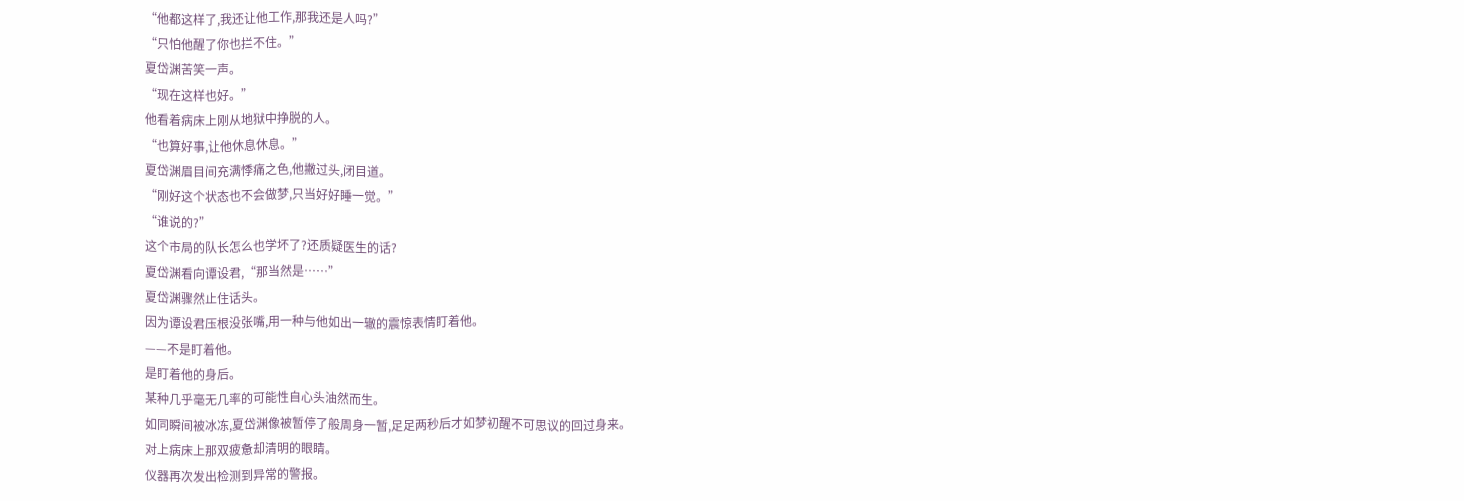“他都这样了,我还让他工作,那我还是人吗?”
“只怕他醒了你也拦不住。”
夏岱渊苦笑一声。
“现在这样也好。”
他看着病床上刚从地狱中挣脱的人。
“也算好事,让他休息休息。”
夏岱渊眉目间充满悸痛之色,他撇过头,闭目道。
“刚好这个状态也不会做梦,只当好好睡一觉。”
“谁说的?”
这个市局的队长怎么也学坏了?还质疑医生的话?
夏岱渊看向谭设君,“那当然是……”
夏岱渊骤然止住话头。
因为谭设君压根没张嘴,用一种与他如出一辙的震惊表情盯着他。
——不是盯着他。
是盯着他的身后。
某种几乎毫无几率的可能性自心头油然而生。
如同瞬间被冰冻,夏岱渊像被暂停了般周身一暂,足足两秒后才如梦初醒不可思议的回过身来。
对上病床上那双疲惫却清明的眼睛。
仪器再次发出检测到异常的警报。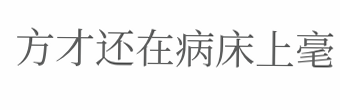方才还在病床上毫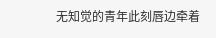无知觉的青年此刻唇边牵着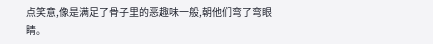点笑意,像是满足了骨子里的恶趣味一般,朝他们弯了弯眼睛。